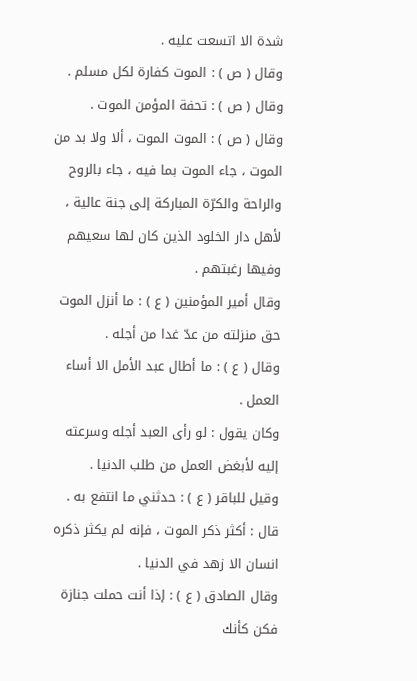شدة الا اتسعت عليه .
وقال ( ص ) : الموت كفارة لكل مسلم .
وقال ( ص ) : تحفة المؤمن الموت .
وقال ( ص ) : الموت الموت ، ألا ولا بد من الموت ، جاء الموت بما فيه ، جاء بالروح والراحة والكرّة المباركة إلى جنة عالية ، لأهل دار الخلود الذين كان لها سعيهم وفيها رغبتهم .
وقال أمير المؤمنين ( ع ) : ما أنزل الموت حق منزلته من عدّ غدا من أجله .
وقال ( ع ) : ما أطال عبد الأمل الا أساء العمل .
وكان يقول : لو رأى العبد أجله وسرعته إليه لأبغض العمل من طلب الدنيا .
وقيل للباقر ( ع ) : حدثني ما انتفع به . قال : أكثر ذكر الموت ، فإنه لم يكثر ذكره انسان الا زهد في الدنيا .
وقال الصادق ( ع ) : إذا أنت حملت جنازة فكن كأنك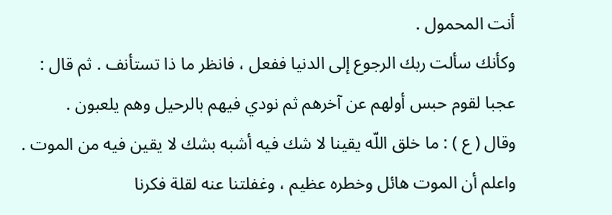أنت المحمول .
وكأنك سألت ربك الرجوع إلى الدنيا ففعل ، فانظر ما ذا تستأنف . ثم قال :
عجبا لقوم حبس أولهم عن آخرهم ثم نودي فيهم بالرحيل وهم يلعبون .
وقال ( ع ) : ما خلق اللّه يقينا لا شك فيه أشبه بشك لا يقين فيه من الموت .
واعلم أن الموت هائل وخطره عظيم ، وغفلتنا عنه لقلة فكرنا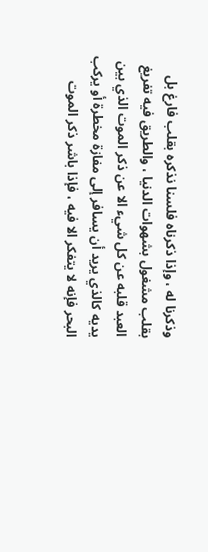وذكرنا له ، وإذا ذكرناه فلسنا نذكره بقلب فارغ بل بقلب مشغول بشهوات الدنيا ، والطريق فيه تفريغ العبد قلبه عن كل شيء الا عن ذكر الموت الذي بين يديه كالذي يريد أن يسافر إلى مفازة مخطرة أو يركب البحر فإنه لا يتفكر الا فيه ، فإذا باشر ذكر الموت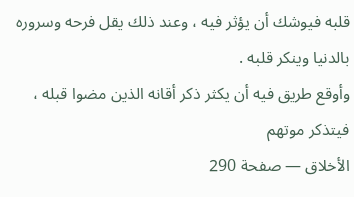قلبه فيوشك أن يؤثر فيه ، وعند ذلك يقل فرحه وسروره بالدنيا وينكر قلبه .
وأوقع طريق فيه أن يكثر ذكر أقانه الذين مضوا قبله ، فيتذكر موتهم
الأخلاق — صفحة 290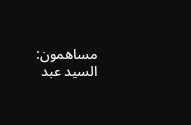مساهمون: السيد عبد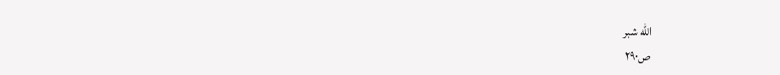الله شبر
ص٢٩٠